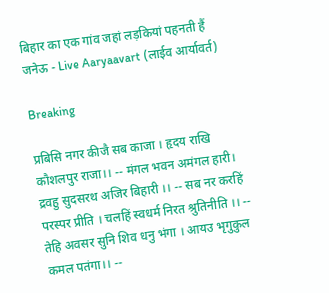बिहार का एक गांव जहां लड़कियां पहनती हैं जनेऊ - Live Aaryaavart (लाईव आर्यावर्त)

Breaking

प्रबिसि नगर कीजै सब काजा । हृदय राखि कौशलपुर राजा।। -- मंगल भवन अमंगल हारी। द्रवहु सुदसरथ अजिर बिहारी ।। -- सब नर करहिं परस्पर प्रीति । चलहिं स्वधर्म निरत श्रुतिनीति ।। -- तेहि अवसर सुनि शिव धनु भंगा । आयउ भृगुकुल कमल पतंगा।। --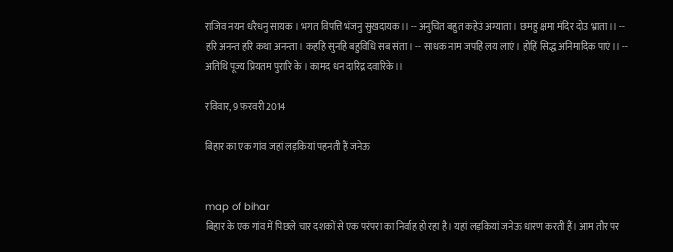राजिव नयन धरैधनु सायक । भगत विपत्ति भंजनु सुखदायक।। -- अनुचित बहुत कहेउं अग्याता । छमहु क्षमा मंदिर दोउ भ्राता।। -- हरि अनन्त हरि कथा अनन्ता। कहहि सुनहि बहुविधि सब संता। -- साधक नाम जपहिं लय लाएं। होहिं सिद्ध अनिमादिक पाएं।। -- अतिथि पूज्य प्रियतम पुरारि के । कामद धन दारिद्र दवारिके।।

रविवार, 9 फ़रवरी 2014

बिहार का एक गांव जहां लड़कियां पहनती हैं जनेऊ


map of bihar
बिहार के एक गांव में पिछले चार दशकों से एक परंपरा का निर्वाह हो रहा है। यहां लड़कियां जनेऊ धारण करती हैं। आम तौर पर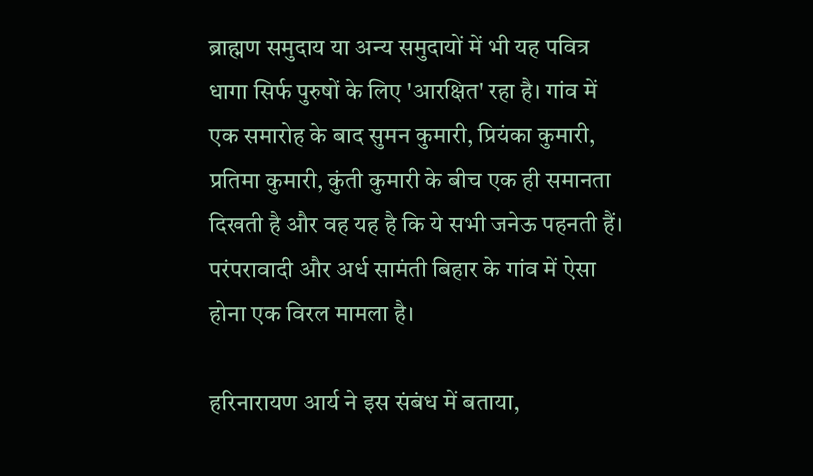ब्राह्मण समुदाय या अन्य समुदायों में भी यह पवित्र धागा सिर्फ पुरुषों के लिए 'आरक्षित' रहा है। गांव में एक समारोह के बाद सुमन कुमारी, प्रियंका कुमारी, प्रतिमा कुमारी, कुंती कुमारी के बीच एक ही समानता दिखती है और वह यह है कि ये सभी जनेऊ पहनती हैं। परंपरावादी और अर्ध सामंती बिहार के गांव में ऐसा होना एक विरल मामला है।

हरिनारायण आर्य ने इस संबंध में बताया,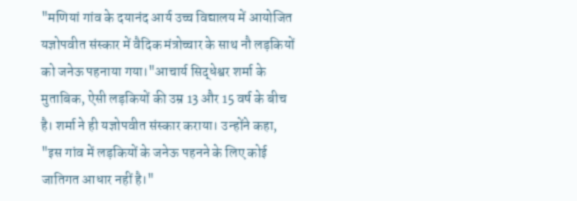"मणियां गांव के दयानंद आर्य उच्च विद्यालय में आयोजित यज्ञोपवीत संस्कार में वैदिक मंत्रोच्चार के साथ नौ लड़कियों को जनेऊ पहनाया गया।"आचार्य सिद्धेश्वर शर्मा के मुताबिक, ऐसी लड़कियों की उम्र 13 और 15 वर्ष के बीच है। शर्मा ने ही यज्ञोपवीत संस्कार कराया। उन्होंने कहा, "इस गांव में लड़कियों के जनेऊ पहनने के लिए कोई जातिगत आधार नहीं है।"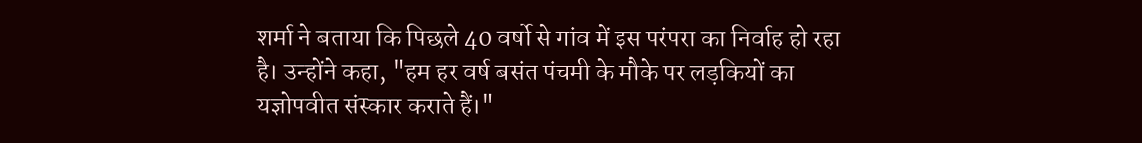शर्मा ने बताया कि पिछले 40 वर्षो से गांव में इस परंपरा का निर्वाह हो रहा है। उन्होंने कहा, "हम हर वर्ष बसंत पंचमी के मौके पर लड़कियों का यज्ञोपवीत संस्कार कराते हैं।"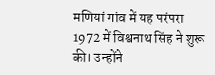मणियां गांव में यह परंपरा 1972 में विश्वनाथ सिंह ने शुरू की। उन्होंने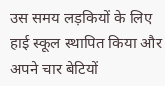उस समय लड़कियों के लिए हाई स्कूल स्थापित किया और अपने चार बेटियों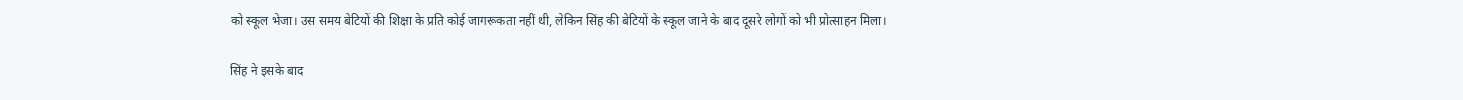को स्कूल भेजा। उस समय बेटियों की शिक्षा के प्रति कोई जागरूकता नहीं थी, लेकिन सिंह की बेटियों के स्कूल जाने के बाद दूसरे लोगों को भी प्रोत्साहन मिला।

सिंह ने इसके बाद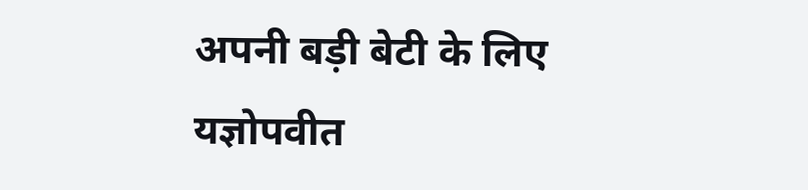अपनी बड़ी बेटी के लिए यज्ञोपवीत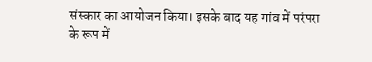संस्कार का आयोजन किया। इसके बाद यह गांव में परंपरा के रूप में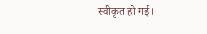स्वीकृत हो गई।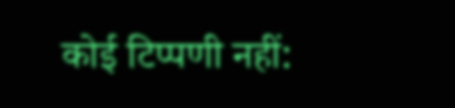कोई टिप्पणी नहीं: